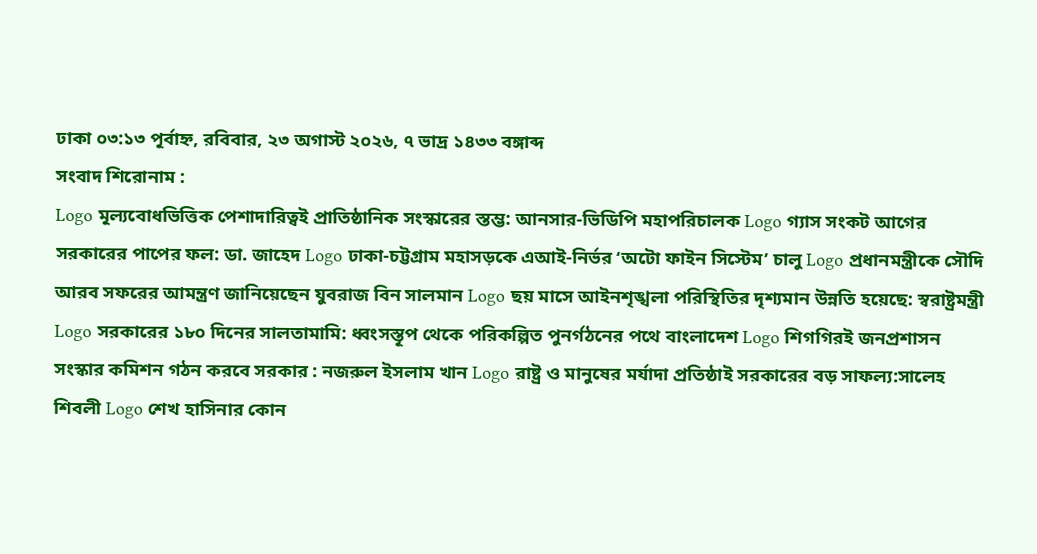ঢাকা ০৩:১৩ পূর্বাহ্ন, রবিবার, ২৩ অগাস্ট ২০২৬, ৭ ভাদ্র ১৪৩৩ বঙ্গাব্দ
সংবাদ শিরোনাম :
Logo মূল্যবোধভিত্তিক পেশাদারিত্বই প্রাতিষ্ঠানিক সংস্কারের স্তম্ভ: আনসার-ভিডিপি মহাপরিচালক Logo গ্যাস সংকট আগের সরকারের পাপের ফল: ডা. জাহেদ Logo ঢাকা-চট্টগ্রাম মহাসড়কে এআই-নির্ভর ‘অটো ফাইন সিস্টেম’ চালু Logo প্রধানমন্ত্রীকে সৌদি আরব সফরের আমন্ত্রণ জানিয়েছেন যুবরাজ বিন সালমান Logo ছয় মাসে আইনশৃঙ্খলা পরিস্থিতির দৃশ্যমান উন্নতি হয়েছে: স্বরাষ্ট্রমন্ত্রী Logo সরকারের ১৮০ দিনের সালতামামি: ধ্বংসস্তূপ থেকে পরিকল্পিত পুনর্গঠনের পথে বাংলাদেশ Logo শিগগিরই জনপ্রশাসন সংস্কার কমিশন গঠন করবে সরকার : নজরুল ইসলাম খান Logo রাষ্ট্র ও মানুষের মর্যাদা প্রতিষ্ঠাই সরকারের বড় সাফল্য:সালেহ শিবলী Logo শেখ হাসিনার কোন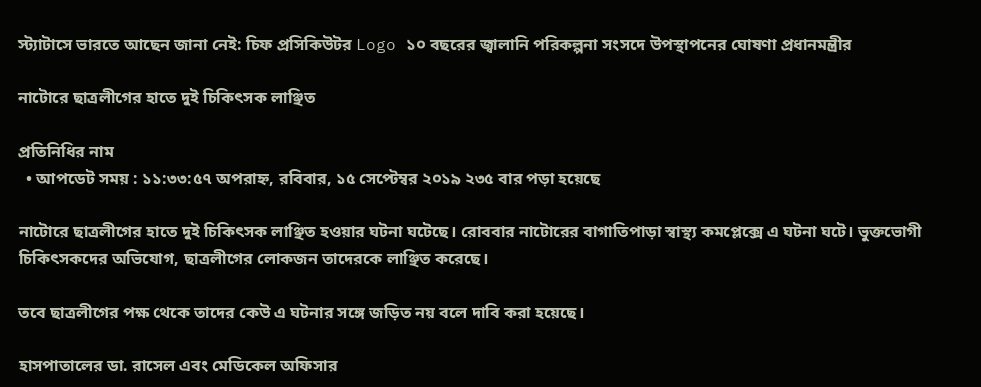স্ট্যাটাসে ভারতে আছেন জানা নেই: চিফ প্রসিকিউটর Logo ১০ বছরের জ্বালানি পরিকল্পনা সংসদে উপস্থাপনের ঘোষণা প্রধানমন্ত্রীর

নাটোরে ছাত্রলীগের হাতে দুই চিকিৎসক লাঞ্ছিত

প্রতিনিধির নাম
  • আপডেট সময় : ১১:৩৩:৫৭ অপরাহ্ন, রবিবার, ১৫ সেপ্টেম্বর ২০১৯ ২৩৫ বার পড়া হয়েছে

নাটোরে ছাত্রলীগের হাতে দুই চিকিৎসক লাঞ্ছিত হওয়ার ঘটনা ঘটেছে। রোববার নাটোরের বাগাতিপাড়া স্বাস্থ্য কমপ্লেক্সে এ ঘটনা ঘটে। ভুক্তভোগী চিকিৎসকদের অভিযোগ, ছাত্রলীগের লোকজন তাদেরকে লাঞ্ছিত করেছে।

তবে ছাত্রলীগের পক্ষ থেকে তাদের কেউ এ ঘটনার সঙ্গে জড়িত নয় বলে দাবি করা হয়েছে।

হাসপাতালের ডা. রাসেল এবং মেডিকেল অফিসার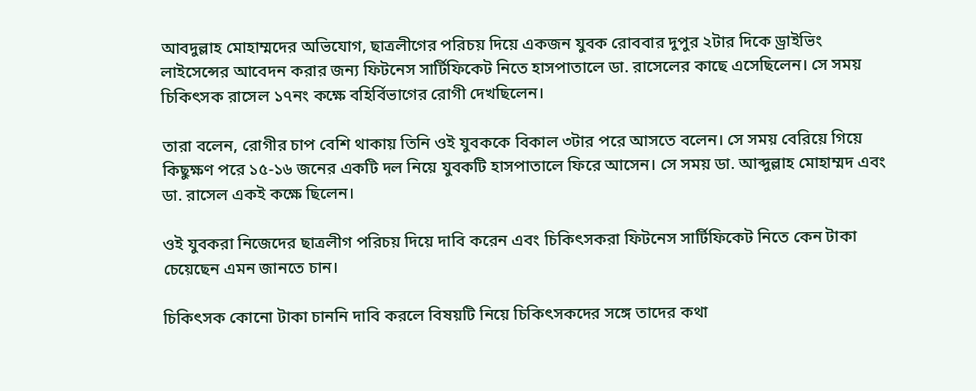আবদুল্লাহ মোহাম্মদের অভিযোগ, ছাত্রলীগের পরিচয় দিয়ে একজন যুবক রোববার দুপুর ২টার দিকে ড্রাইভিং লাইসেন্সের আবেদন করার জন্য ফিটনেস সার্টিফিকেট নিতে হাসপাতালে ডা. রাসেলের কাছে এসেছিলেন। সে সময় চিকিৎসক রাসেল ১৭নং কক্ষে বহির্বিভাগের রোগী দেখছিলেন।

তারা বলেন, রোগীর চাপ বেশি থাকায় তিনি ওই যুবককে বিকাল ৩টার পরে আসতে বলেন। সে সময় বেরিয়ে গিয়ে কিছুক্ষণ পরে ১৫-১৬ জনের একটি দল নিয়ে যুবকটি হাসপাতালে ফিরে আসেন। সে সময় ডা. আব্দুল্লাহ মোহাম্মদ এবং ডা. রাসেল একই কক্ষে ছিলেন।

ওই যুবকরা নিজেদের ছাত্রলীগ পরিচয় দিয়ে দাবি করেন এবং চিকিৎসকরা ফিটনেস সার্টিফিকেট নিতে কেন টাকা চেয়েছেন এমন জানতে চান।

চিকিৎসক কোনো টাকা চাননি দাবি করলে বিষয়টি নিয়ে চিকিৎসকদের সঙ্গে তাদের কথা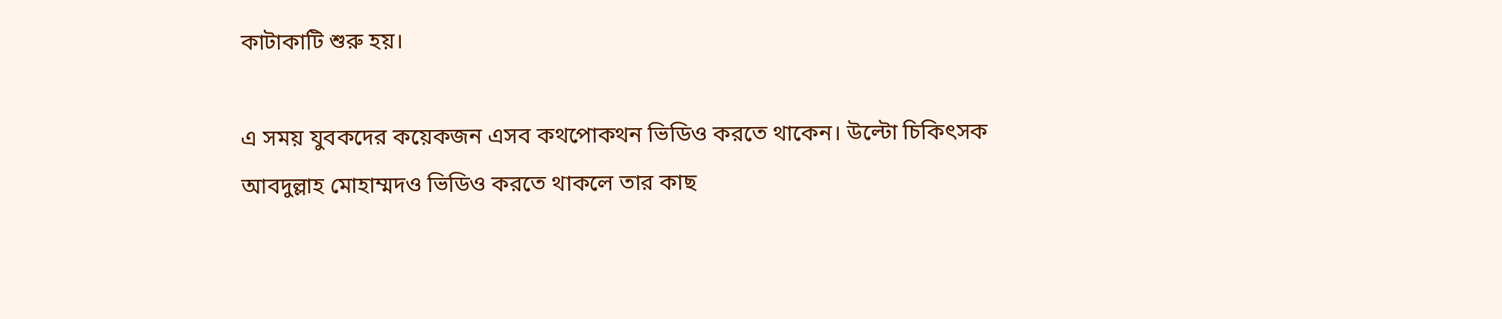কাটাকাটি শুরু হয়।

এ সময় যুবকদের কয়েকজন এসব কথপোকথন ভিডিও করতে থাকেন। উল্টো চিকিৎসক আবদুল্লাহ মোহাম্মদও ভিডিও করতে থাকলে তার কাছ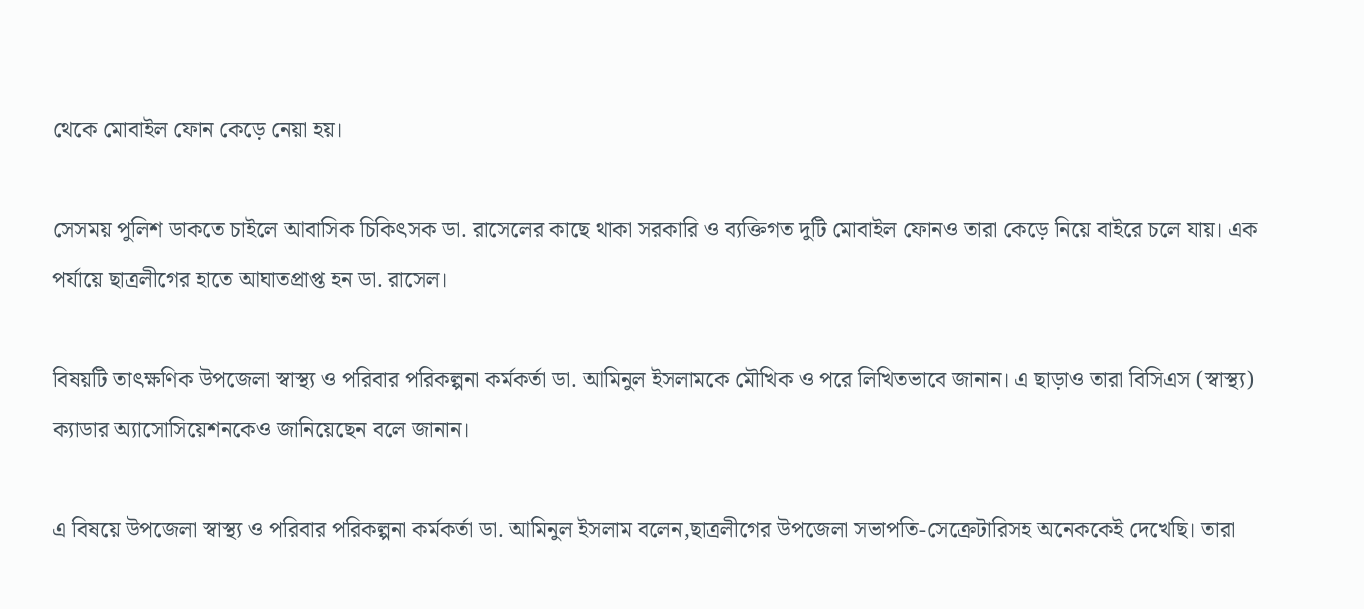থেকে মোবাইল ফোন কেড়ে নেয়া হয়।

সেসময় পুলিশ ডাকতে চাইলে আবাসিক চিকিৎসক ডা. রাসেলের কাছে থাকা সরকারি ও ব্যক্তিগত দুটি মোবাইল ফোনও তারা কেড়ে নিয়ে বাইরে চলে যায়। এক পর্যায়ে ছাত্রলীগের হাতে আঘাতপ্রাপ্ত হন ডা. রাসেল।

বিষয়টি তাৎক্ষণিক উপজেলা স্বাস্থ্য ও পরিবার পরিকল্পনা কর্মকর্তা ডা. আমিনুল ইসলামকে মৌখিক ও পরে লিখিতভাবে জানান। এ ছাড়াও তারা বিসিএস (স্বাস্থ্য) ক্যাডার অ্যাসোসিয়েশনকেও জানিয়েছেন বলে জানান।

এ বিষয়ে উপজেলা স্বাস্থ্য ও পরিবার পরিকল্পনা কর্মকর্তা ডা. আমিনুল ইসলাম বলেন,ছাত্রলীগের উপজেলা সভাপতি-সেক্রেটারিসহ অনেককেই দেখেছি। তারা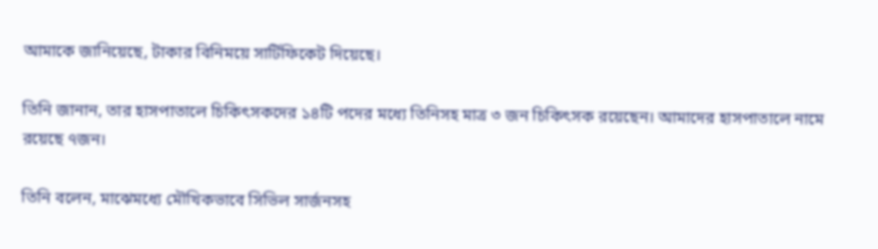আমাকে জানিয়েছে, টাকার বিনিময়ে সার্টিফিকেট দিয়েছে।

তিনি জানান, তার হাসপাতালে চিকিৎসকদের ১৪টি পদের মধ্যে তিনিসহ মাত্র ৩ জন চিকিৎসক রয়েছেন। আমাদের হাসপাতালে নামে রয়েছে ৭জন।

তিনি বলেন, মাঝেমধ্যে মৌখিকভাবে সিভিল সার্জনসহ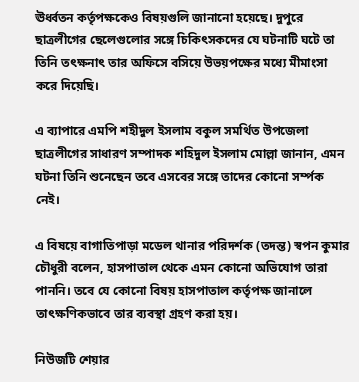ঊর্ধ্বতন কর্তৃপক্ষকেও বিষয়গুলি জানানো হয়েছে। দুপুরে ছাত্রলীগের ছেলেগুলোর সঙ্গে চিকিৎসকদের যে ঘটনাটি ঘটে তা তিনি তৎক্ষনাৎ তার অফিসে বসিয়ে উভয়পক্ষের মধ্যে মীমাংসা করে দিয়েছি।

এ ব্যাপারে এমপি শহীদুল ইসলাম বকুল সমর্থিত উপজেলা ছাত্রলীগের সাধারণ সম্পাদক শহিদুল ইসলাম মোল্লা জানান, এমন ঘটনা তিনি শুনেছেন তবে এসবের সঙ্গে তাদের কোনো সর্ম্পক নেই।

এ বিষয়ে বাগাতিপাড়া মডেল থানার পরিদর্শক (তদন্ত) স্বপন কুমার চৌধুরী বলেন, হাসপাতাল থেকে এমন কোনো অভিযোগ তারা পাননি। তবে যে কোনো বিষয় হাসপাতাল কর্তৃপক্ষ জানালে তাৎক্ষণিকভাবে তার ব্যবস্থা গ্রহণ করা হয়।

নিউজটি শেয়ার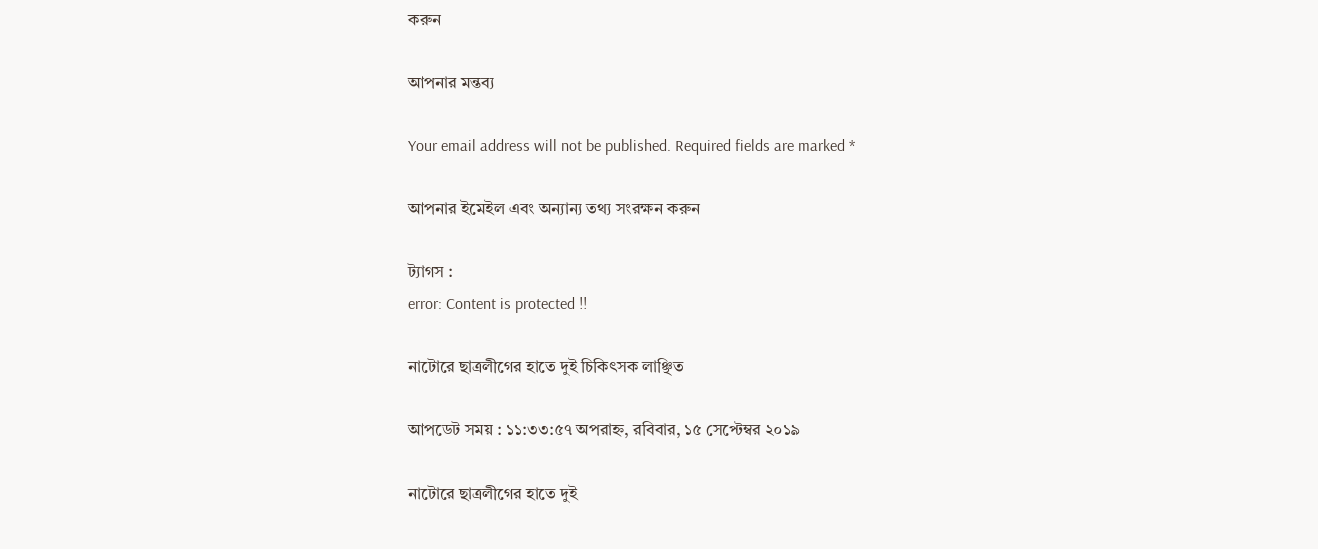করুন

আপনার মন্তব্য

Your email address will not be published. Required fields are marked *

আপনার ইমেইল এবং অন্যান্য তথ্য সংরক্ষন করুন

ট্যাগস :
error: Content is protected !!

নাটোরে ছাত্রলীগের হাতে দুই চিকিৎসক লাঞ্ছিত

আপডেট সময় : ১১:৩৩:৫৭ অপরাহ্ন, রবিবার, ১৫ সেপ্টেম্বর ২০১৯

নাটোরে ছাত্রলীগের হাতে দুই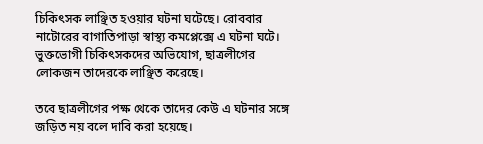চিকিৎসক লাঞ্ছিত হওয়ার ঘটনা ঘটেছে। রোববার নাটোরের বাগাতিপাড়া স্বাস্থ্য কমপ্লেক্সে এ ঘটনা ঘটে। ভুক্তভোগী চিকিৎসকদের অভিযোগ, ছাত্রলীগের লোকজন তাদেরকে লাঞ্ছিত করেছে।

তবে ছাত্রলীগের পক্ষ থেকে তাদের কেউ এ ঘটনার সঙ্গে জড়িত নয় বলে দাবি করা হয়েছে।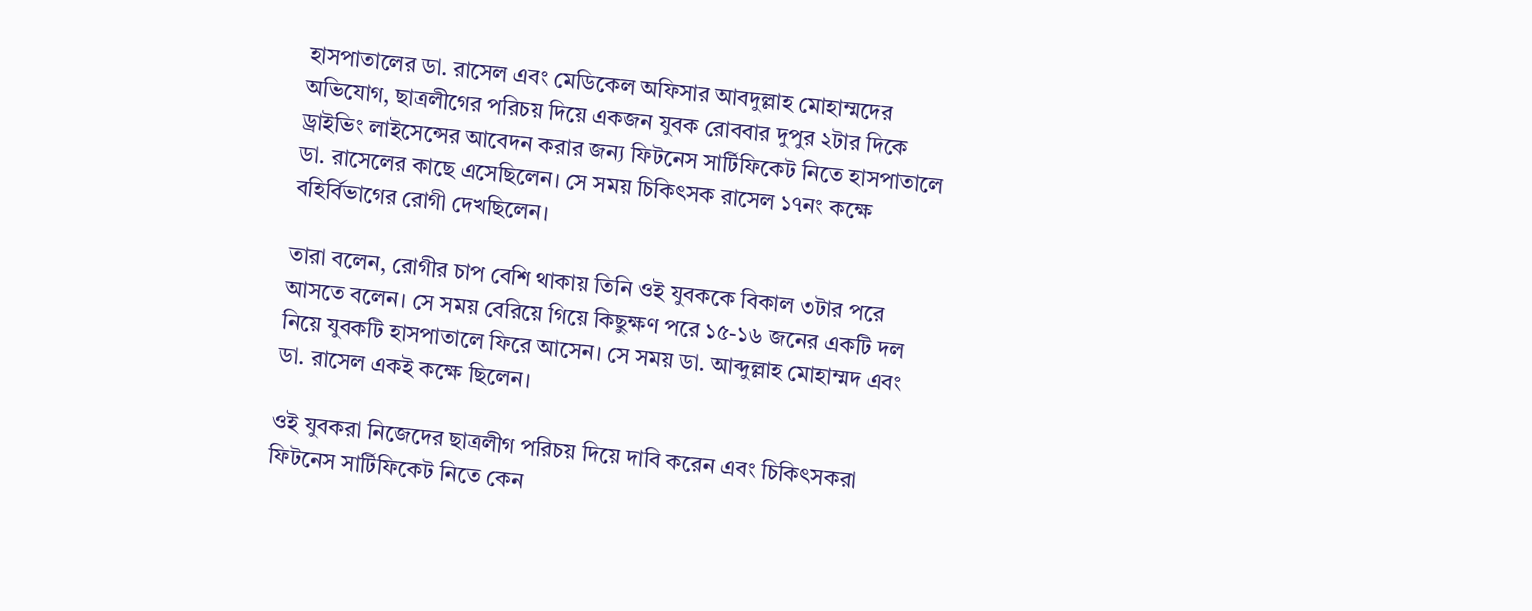হাসপাতালের ডা. রাসেল এবং মেডিকেল অফিসার আবদুল্লাহ মোহাম্মদের অভিযোগ, ছাত্রলীগের পরিচয় দিয়ে একজন যুবক রোববার দুপুর ২টার দিকে ড্রাইভিং লাইসেন্সের আবেদন করার জন্য ফিটনেস সার্টিফিকেট নিতে হাসপাতালে ডা. রাসেলের কাছে এসেছিলেন। সে সময় চিকিৎসক রাসেল ১৭নং কক্ষে বহির্বিভাগের রোগী দেখছিলেন।

তারা বলেন, রোগীর চাপ বেশি থাকায় তিনি ওই যুবককে বিকাল ৩টার পরে আসতে বলেন। সে সময় বেরিয়ে গিয়ে কিছুক্ষণ পরে ১৫-১৬ জনের একটি দল নিয়ে যুবকটি হাসপাতালে ফিরে আসেন। সে সময় ডা. আব্দুল্লাহ মোহাম্মদ এবং ডা. রাসেল একই কক্ষে ছিলেন।

ওই যুবকরা নিজেদের ছাত্রলীগ পরিচয় দিয়ে দাবি করেন এবং চিকিৎসকরা ফিটনেস সার্টিফিকেট নিতে কেন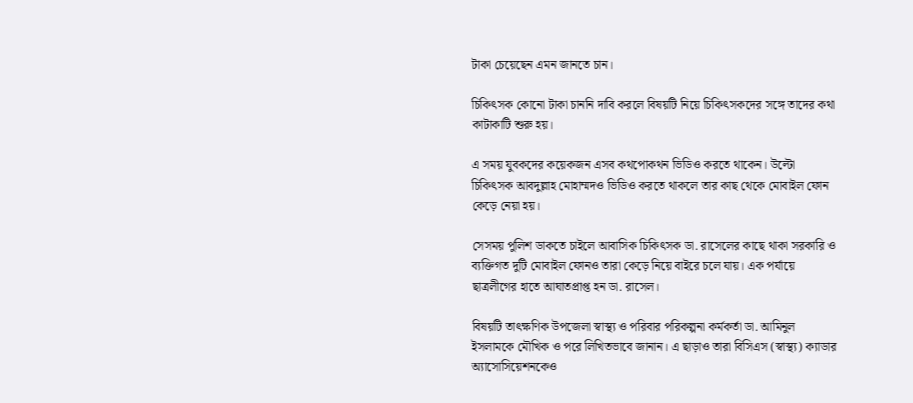টাকা চেয়েছেন এমন জানতে চান।

চিকিৎসক কোনো টাকা চাননি দাবি করলে বিষয়টি নিয়ে চিকিৎসকদের সঙ্গে তাদের কথা কাটাকাটি শুরু হয়।

এ সময় যুবকদের কয়েকজন এসব কথপোকথন ভিডিও করতে থাকেন। উল্টো চিকিৎসক আবদুল্লাহ মোহাম্মদও ভিডিও করতে থাকলে তার কাছ থেকে মোবাইল ফোন কেড়ে নেয়া হয়।

সেসময় পুলিশ ডাকতে চাইলে আবাসিক চিকিৎসক ডা. রাসেলের কাছে থাকা সরকারি ও ব্যক্তিগত দুটি মোবাইল ফোনও তারা কেড়ে নিয়ে বাইরে চলে যায়। এক পর্যায়ে ছাত্রলীগের হাতে আঘাতপ্রাপ্ত হন ডা. রাসেল।

বিষয়টি তাৎক্ষণিক উপজেলা স্বাস্থ্য ও পরিবার পরিকল্পনা কর্মকর্তা ডা. আমিনুল ইসলামকে মৌখিক ও পরে লিখিতভাবে জানান। এ ছাড়াও তারা বিসিএস (স্বাস্থ্য) ক্যাডার অ্যাসোসিয়েশনকেও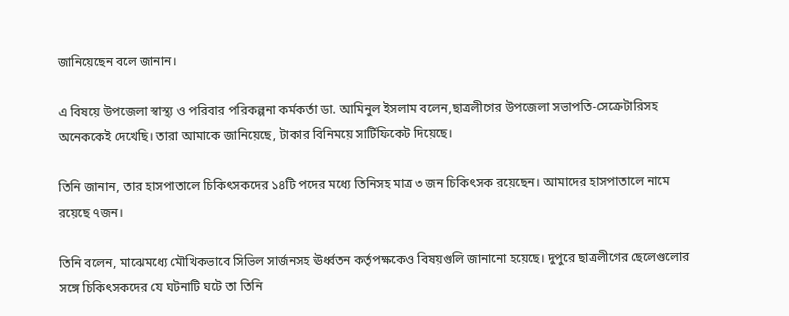জানিয়েছেন বলে জানান।

এ বিষয়ে উপজেলা স্বাস্থ্য ও পরিবার পরিকল্পনা কর্মকর্তা ডা. আমিনুল ইসলাম বলেন,ছাত্রলীগের উপজেলা সভাপতি-সেক্রেটারিসহ অনেককেই দেখেছি। তারা আমাকে জানিয়েছে, টাকার বিনিময়ে সার্টিফিকেট দিয়েছে।

তিনি জানান, তার হাসপাতালে চিকিৎসকদের ১৪টি পদের মধ্যে তিনিসহ মাত্র ৩ জন চিকিৎসক রয়েছেন। আমাদের হাসপাতালে নামে রয়েছে ৭জন।

তিনি বলেন, মাঝেমধ্যে মৌখিকভাবে সিভিল সার্জনসহ ঊর্ধ্বতন কর্তৃপক্ষকেও বিষয়গুলি জানানো হয়েছে। দুপুরে ছাত্রলীগের ছেলেগুলোর সঙ্গে চিকিৎসকদের যে ঘটনাটি ঘটে তা তিনি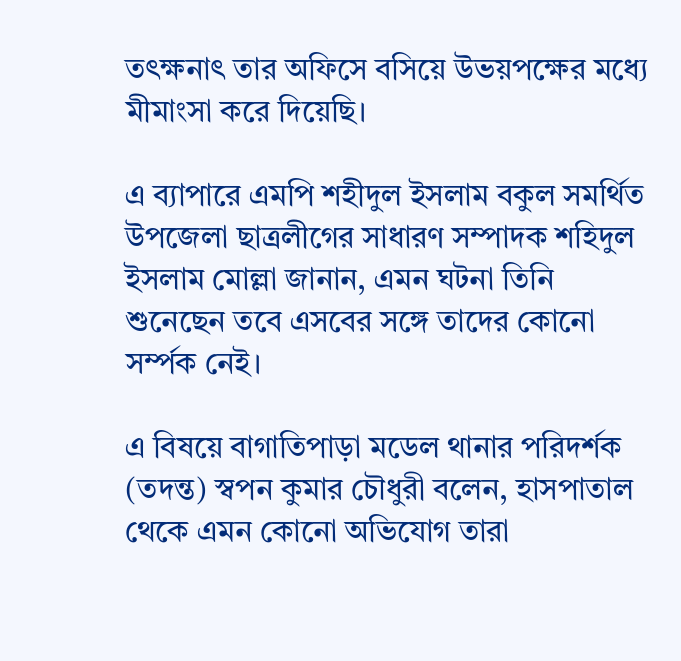তৎক্ষনাৎ তার অফিসে বসিয়ে উভয়পক্ষের মধ্যে মীমাংসা করে দিয়েছি।

এ ব্যাপারে এমপি শহীদুল ইসলাম বকুল সমর্থিত উপজেলা ছাত্রলীগের সাধারণ সম্পাদক শহিদুল ইসলাম মোল্লা জানান, এমন ঘটনা তিনি শুনেছেন তবে এসবের সঙ্গে তাদের কোনো সর্ম্পক নেই।

এ বিষয়ে বাগাতিপাড়া মডেল থানার পরিদর্শক (তদন্ত) স্বপন কুমার চৌধুরী বলেন, হাসপাতাল থেকে এমন কোনো অভিযোগ তারা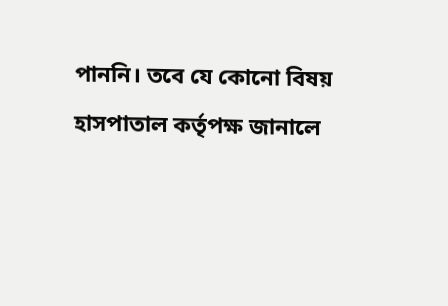পাননি। তবে যে কোনো বিষয় হাসপাতাল কর্তৃপক্ষ জানালে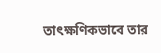তাৎক্ষণিকভাবে তার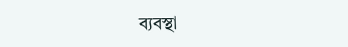ব্যবস্থা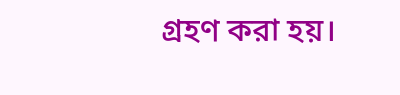গ্রহণ করা হয়।